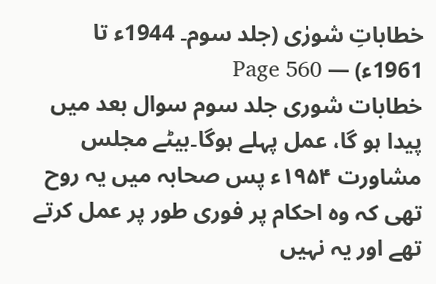خطاباتِ شورٰی (جلد سوم۔ 1944ء تا 1961ء) — Page 560
خطابات شوری جلد سوم سوال بعد میں پیدا ہو گا، عمل پہلے ہوگا۔بیٹے مجلس مشاورت ۱۹۵۴ء پس صحابہ میں یہ روح تھی کہ وہ احکام پر فوری طور پر عمل کرتے تھے اور یہ نہیں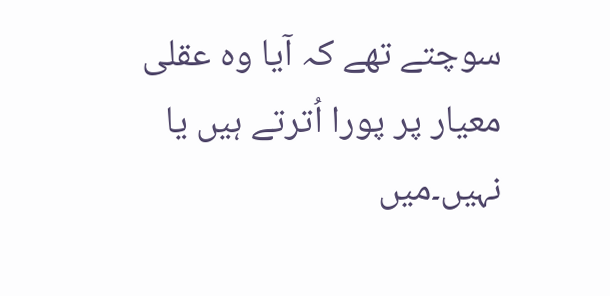سوچتے تھے کہ آیا وہ عقلی معیار پر پورا اُترتے ہیں یا نہیں۔میں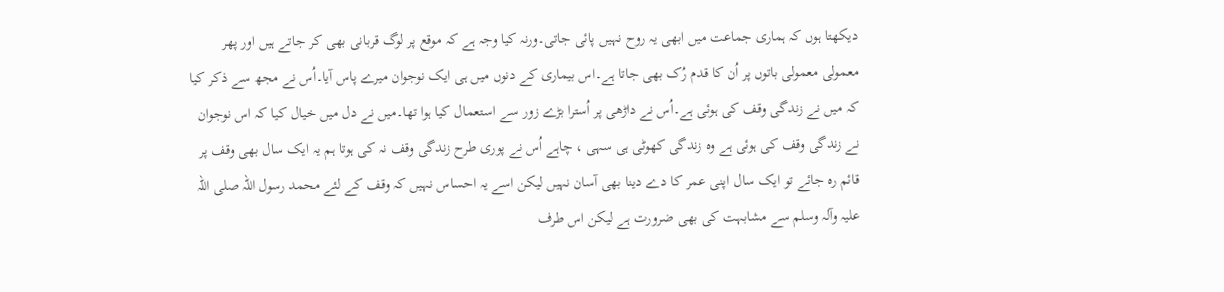دیکھتا ہوں کہ ہماری جماعت میں ابھی یہ روح نہیں پائی جاتی۔ورنہ کیا وجہ ہے کہ موقع پر لوگ قربانی بھی کر جاتے ہیں اور پھر معمولی معمولی باتوں پر اُن کا قدم رُک بھی جاتا ہے۔اس بیماری کے دنوں میں ہی ایک نوجوان میرے پاس آیا۔اُس نے مجھ سے ذکر کیا کہ میں نے زندگی وقف کی ہوئی ہے۔اُس نے داڑھی پر اُسترا بڑے زور سے استعمال کیا ہوا تھا۔میں نے دل میں خیال کیا کہ اس نوجوان نے زندگی وقف کی ہوئی ہے وہ زندگی کھوٹی ہی سہی ، چاہے اُس نے پوری طرح زندگی وقف نہ کی ہوتا ہم یہ ایک سال بھی وقف پر قائم رہ جائے تو ایک سال اپنی عمر کا دے دینا بھی آسان نہیں لیکن اسے یہ احساس نہیں کہ وقف کے لئے محمد رسول اللہ صلی اللہ علیہ وآلہ وسلم سے مشابہت کی بھی ضرورت ہے لیکن اس طرف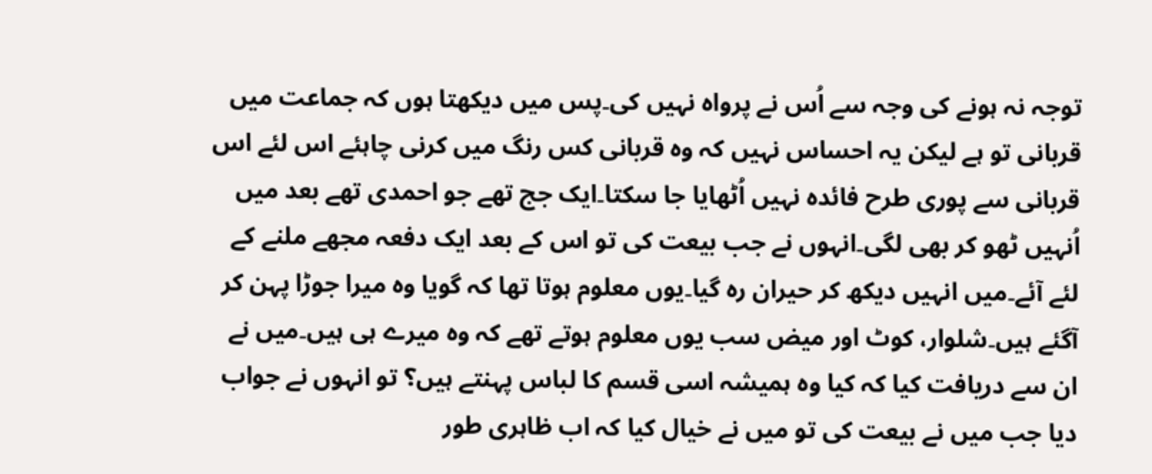توجہ نہ ہونے کی وجہ سے اُس نے پرواہ نہیں کی۔پس میں دیکھتا ہوں کہ جماعت میں قربانی تو ہے لیکن یہ احساس نہیں کہ وہ قربانی کس رنگ میں کرنی چاہئے اس لئے اس قربانی سے پوری طرح فائدہ نہیں اُٹھایا جا سکتا۔ایک جج تھے جو احمدی تھے بعد میں اُنہیں ٹھو کر بھی لگی۔انہوں نے جب بیعت کی تو اس کے بعد ایک دفعہ مجھے ملنے کے لئے آئے۔میں انہیں دیکھ کر حیران رہ گیا۔یوں معلوم ہوتا تھا کہ گویا وہ میرا جوڑا پہن کر آگئے ہیں۔شلوار، کوٹ اور میض سب یوں معلوم ہوتے تھے کہ وہ میرے ہی ہیں۔میں نے ان سے دریافت کیا کہ کیا وہ ہمیشہ اسی قسم کا لباس پہنتے ہیں؟ تو انہوں نے جواب دیا جب میں نے بیعت کی تو میں نے خیال کیا کہ اب ظاہری طور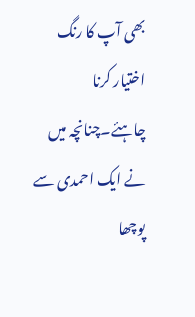بھی آپ کا رنگ اختیار کرنا چاہئے۔چنانچہ میں نے ایک احمدی سے پوچھا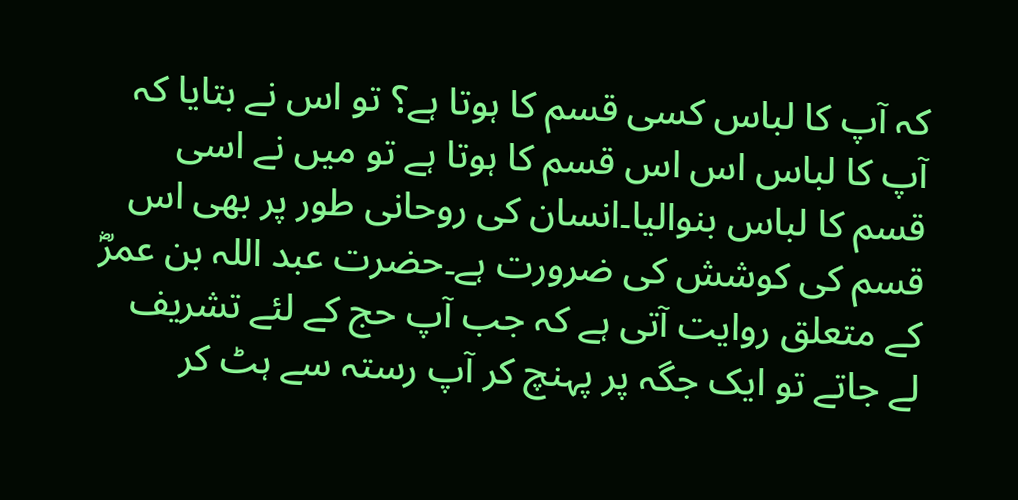کہ آپ کا لباس کسی قسم کا ہوتا ہے؟ تو اس نے بتایا کہ آپ کا لباس اس اس قسم کا ہوتا ہے تو میں نے اسی قسم کا لباس بنوالیا۔انسان کی روحانی طور پر بھی اس قسم کی کوشش کی ضرورت ہے۔حضرت عبد اللہ بن عمرؓ کے متعلق روایت آتی ہے کہ جب آپ حج کے لئے تشریف لے جاتے تو ایک جگہ پر پہنچ کر آپ رستہ سے ہٹ کر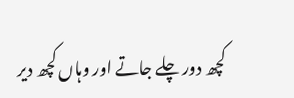کچھ دور چلے جاتے اور وہاں کچھ دیر